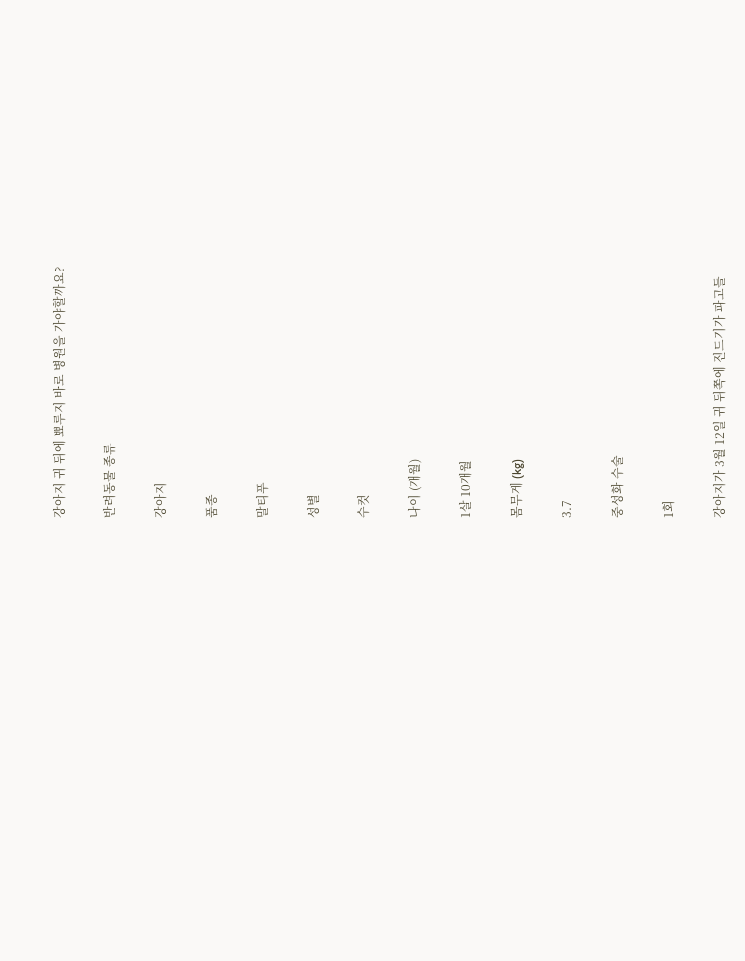강아지 귀 뒤에 뾰루지 바로 병원을 가야할까요?

반려동물 종류

강아지

품종

말티푸

성별

수컷

나이 (개월)

1살 10개월

몸무게 (kg)

3.7

중성화 수술

1회

강아지가 3월 12일 귀 뒤쪽에 진드기가 파고들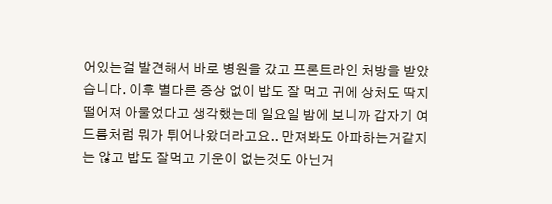어있는걸 발견해서 바로 병원을 갔고 프론트라인 처방을 받았습니다. 이후 별다른 증상 없이 밥도 잘 먹고 귀에 상처도 딱지 떨어져 아물었다고 생각했는데 일요일 밤에 보니까 갑자기 여드름처럼 뭐가 튀어나왔더라고요.. 만져봐도 아파하는거같지는 않고 밥도 잘먹고 기운이 없는것도 아닌거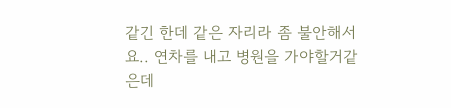같긴 한데 같은 자리라 좀 불안해서요.. 연차를 내고 병원을 가야할거같은데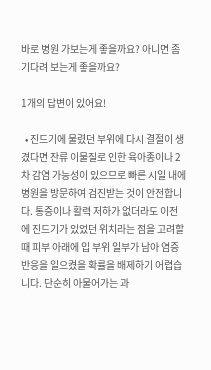바로 병원 가보는게 좋을까요? 아니면 좀 기다려 보는게 좋을까요?

1개의 답변이 있어요!

  • 진드기에 물렸던 부위에 다시 결절이 생겼다면 잔류 이물질로 인한 육아종이나 2차 감염 가능성이 있으므로 빠른 시일 내에 병원을 방문하여 검진받는 것이 안전합니다. 통증이나 활력 저하가 없더라도 이전에 진드기가 있었던 위치라는 점을 고려할 때 피부 아래에 입 부위 일부가 남아 염증 반응을 일으켰을 확률을 배제하기 어렵습니다. 단순히 아물어가는 과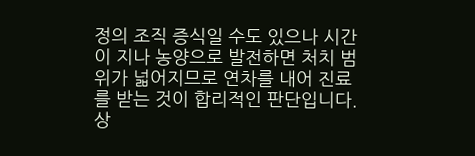정의 조직 증식일 수도 있으나 시간이 지나 농양으로 발전하면 처치 범위가 넓어지므로 연차를 내어 진료를 받는 것이 합리적인 판단입니다. 상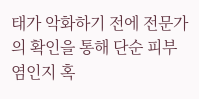태가 악화하기 전에 전문가의 확인을 통해 단순 피부염인지 혹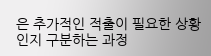은 추가적인 적출이 필요한 상황인지 구분하는 과정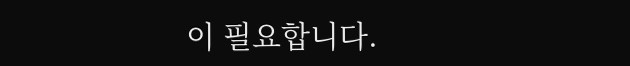이 필요합니다.